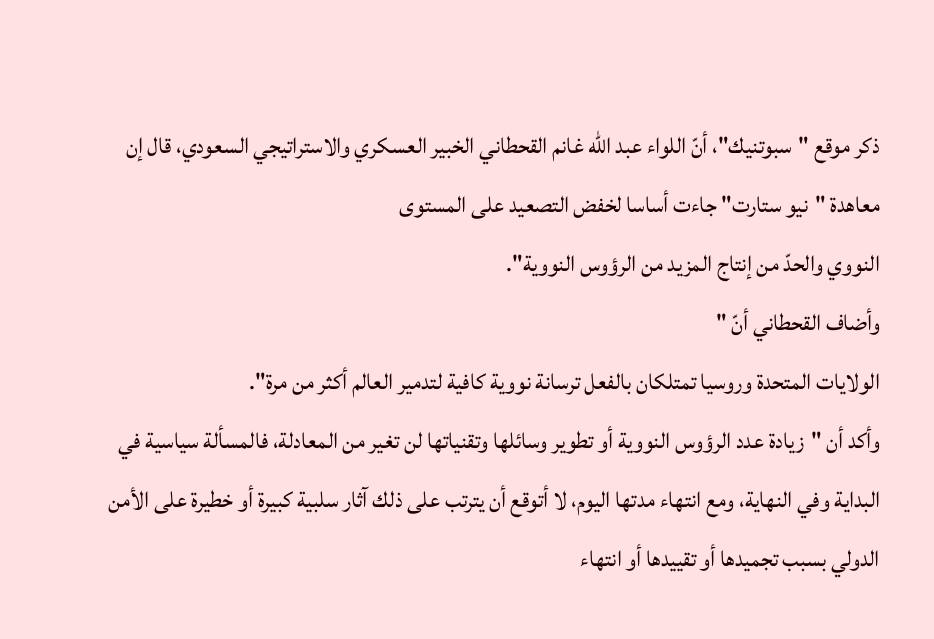ذكر موقع "سبوتنيك"، أنّ اللواء عبد الله غانم القحطاني الخبير العسكري والاستراتيجي السعودي، قال إن معاهدة "نيو ستارت" جاءت أساسا لخفض التصعيد على المستوى
النووي والحدّ من إنتاج المزيد من الرؤوس النووية".
وأضاف القحطاني أنّ "
الولايات المتحدة وروسيا تمتلكان بالفعل ترسانة نووية كافية لتدمير العالم أكثر من مرة".
وأكد أن "زيادة عدد الرؤوس النووية أو تطوير وسائلها وتقنياتها لن تغير من المعادلة، فالمسألة سياسية في البداية وفي النهاية، ومع انتهاء مدتها اليوم، لا أتوقع أن يترتب على ذلك آثار سلبية كبيرة أو خطيرة على الأمن الدولي بسبب تجميدها أو تقييدها أو انتهاء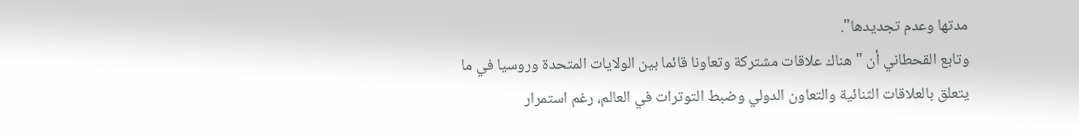مدتها وعدم تجديدها".
وتابع القحطاني أن "هناك علاقات مشتركة وتعاونا قائما بين الولايات المتحدة وروسيا في ما يتعلق بالعلاقات الثنائية والتعاون الدولي وضبط التوترات في العالم، رغم استمرار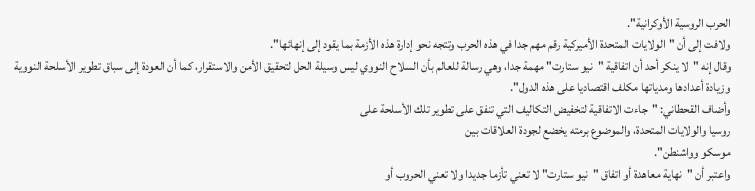الحرب الروسية الأوكرانية".
ولافت إلى أن "الولايات المتحدة الأميركية رقم مهم جدا في هذه الحرب وتتجه نحو إدارة هذه الأزمة بما يقود إلى إنهائها".
وقال إنه "لا ينكر أحد أن اتفاقية "نيو ستارت" مهمة جدا، وهي رسالة للعالم بأن السلاح النووي ليس وسيلة الحل لتحقيق الأمن والاستقرار، كما أن العودة إلى سباق تطوير الأسلحة النووية وزيادة أعدادها ومدياتها مكلف اقتصاديا على هذه الدول".
وأضاف القحطاني: "جاءت الاتفاقية لتخفيض التكاليف التي تنفق على تطوير تلك الأسلحة على
روسيا والولايات المتحدة، والموضوع برمته يخضع لجودة العلاقات بين
موسكو وواشنطن".
واعتبر أن "نهاية معاهدة أو اتفاق "نيو ستارت" لا تعني تأزما جديدا ولا تعني الحروب أو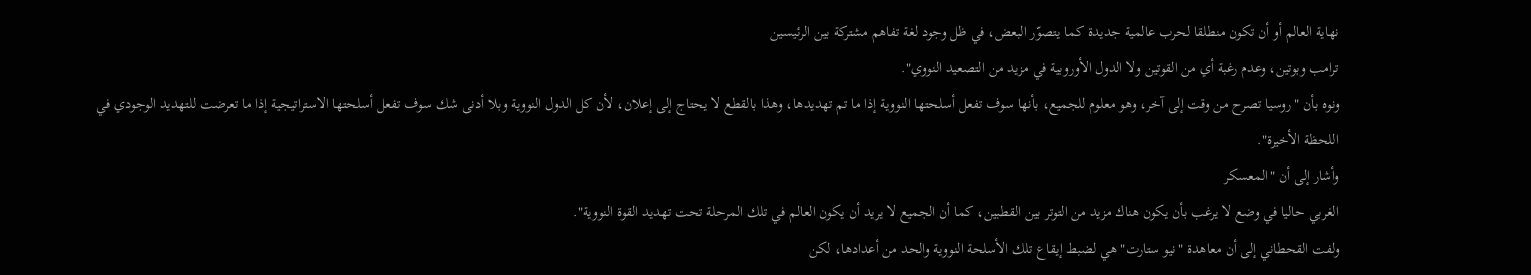نهاية العالم أو أن تكون منطلقا لحرب عالمية جديدة كما يتصوّر البعض، في ظل وجود لغة تفاهم مشتركة بين الرئيسين
ترامب وبوتين، وعدم رغبة أي من القوتين ولا الدول الأوروبية في مزيد من التصعيد النووي".
ونوه بأن "روسيا تصرح من وقت إلى آخر، وهو معلوم للجميع، بأنها سوف تفعل أسلحتها النووية إذا ما تم تهديدها، وهذا بالقطع لا يحتاج إلى إعلان، لأن كل الدول النووية وبلا أدنى شك سوف تفعل أسلحتها الاستراتيجية إذا ما تعرضت للتهديد الوجودي في اللحظة الأخيرة".
وأشار إلى أن "المعسكر
الغربي حاليا في وضع لا يرغب بأن يكون هناك مزيد من التوتر بين القطبين، كما أن الجميع لا يريد أن يكون العالم في تلك المرحلة تحت تهديد القوة النووية".
ولفت القحطاني إلى أن معاهدة "نيو ستارت" هي لضبط إيقاع تلك الأسلحة النووية والحد من أعدادها، لكن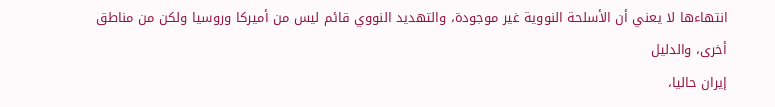انتهاءها لا يعني أن الأسلحة النووية غير موجودة، والتهديد النووي قائم ليس من أميركا وروسيا ولكن من مناطق أخرى، والدليل
إيران حاليا،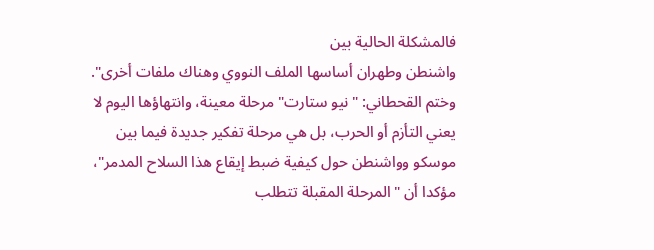فالمشكلة الحالية بين
واشنطن وطهران أساسها الملف النووي وهناك ملفات أخرى".
وختم القحطاني: "نيو ستارت" مرحلة معينة، وانتهاؤها اليوم لا يعني التأزم أو الحرب، بل هي مرحلة تفكير جديدة فيما بين موسكو وواشنطن حول كيفية ضبط إيقاع هذا السلاح المدمر"، مؤكدا أن "المرحلة المقبلة تتطلب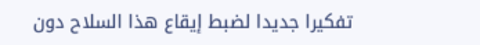تفكيرا جديدا لضبط إيقاع هذا السلاح دون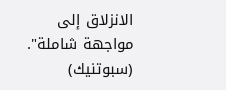الانزلاق إلى مواجهة شاملة". (سبوتنيك)